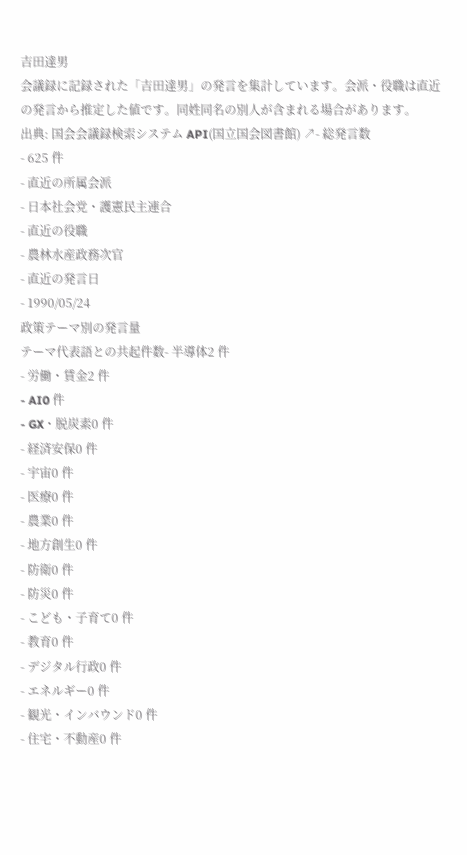吉田達男
会議録に記録された「吉田達男」の発言を集計しています。会派・役職は直近の発言から推定した値です。同姓同名の別人が含まれる場合があります。
出典: 国会会議録検索システム API(国立国会図書館) ↗- 総発言数
- 625 件
- 直近の所属会派
- 日本社会党・護憲民主連合
- 直近の役職
- 農林水産政務次官
- 直近の発言日
- 1990/05/24
政策テーマ別の発言量
テーマ代表語との共起件数- 半導体2 件
- 労働・賃金2 件
- AI0 件
- GX・脱炭素0 件
- 経済安保0 件
- 宇宙0 件
- 医療0 件
- 農業0 件
- 地方創生0 件
- 防衛0 件
- 防災0 件
- こども・子育て0 件
- 教育0 件
- デジタル行政0 件
- エネルギー0 件
- 観光・インバウンド0 件
- 住宅・不動産0 件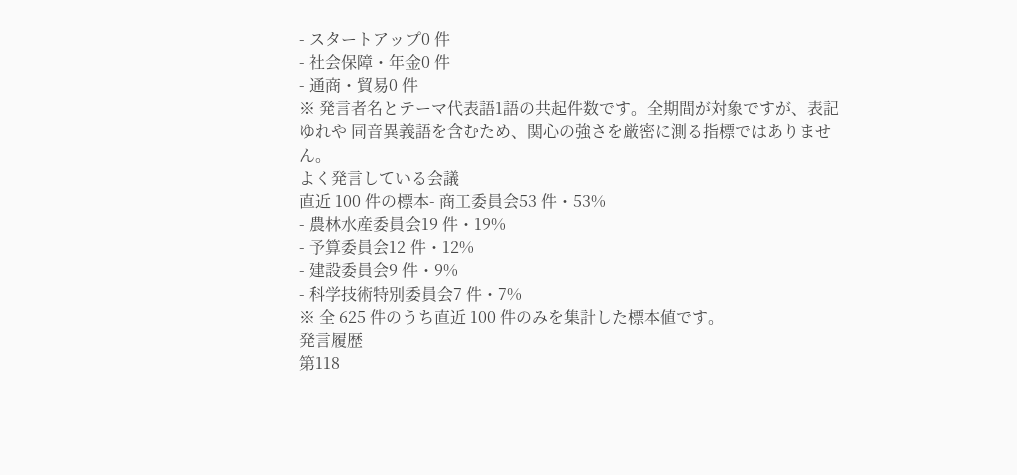- スタートアップ0 件
- 社会保障・年金0 件
- 通商・貿易0 件
※ 発言者名とテーマ代表語1語の共起件数です。全期間が対象ですが、表記ゆれや 同音異義語を含むため、関心の強さを厳密に測る指標ではありません。
よく発言している会議
直近 100 件の標本- 商工委員会53 件・53%
- 農林水産委員会19 件・19%
- 予算委員会12 件・12%
- 建設委員会9 件・9%
- 科学技術特別委員会7 件・7%
※ 全 625 件のうち直近 100 件のみを集計した標本値です。
発言履歴
第118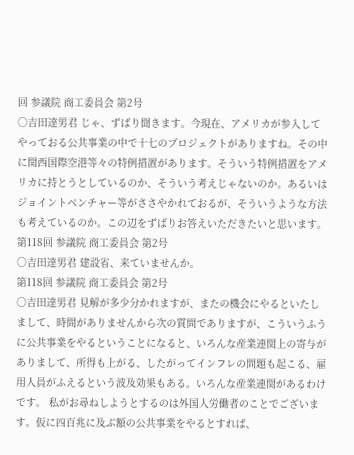回 参議院 商工委員会 第2号
○吉田達男君 じゃ、ずばり聞きます。今現在、アメリカが参入してやっておる公共事業の中で十七のプロジェクトがありますね。その中に関西国際空港等々の特例措置があります。そういう特例措置をアメリカに持とうとしているのか、そういう考えじゃないのか。あるいはジョイントベンチャー等がささやかれておるが、そういうような方法も考えているのか。この辺をずばりお答えいただきたいと思います。
第118回 参議院 商工委員会 第2号
○吉田達男君 建設省、来ていませんか。
第118回 参議院 商工委員会 第2号
○吉田達男君 見解が多少分かれますが、またの機会にやるといたしまして、時間がありませんから次の質問でありますが、こういうふうに公共事業をやるということになると、いろんな産業連関上の寄与がありまして、所得も上がる、したがってインフレの問題も起こる、雇用人員がふえるという波及効果もある。いろんな産業連関があるわけです。 私がお尋ねしようとするのは外国人労働者のことでございます。仮に四百兆に及ぶ額の公共事業をやるとすれば、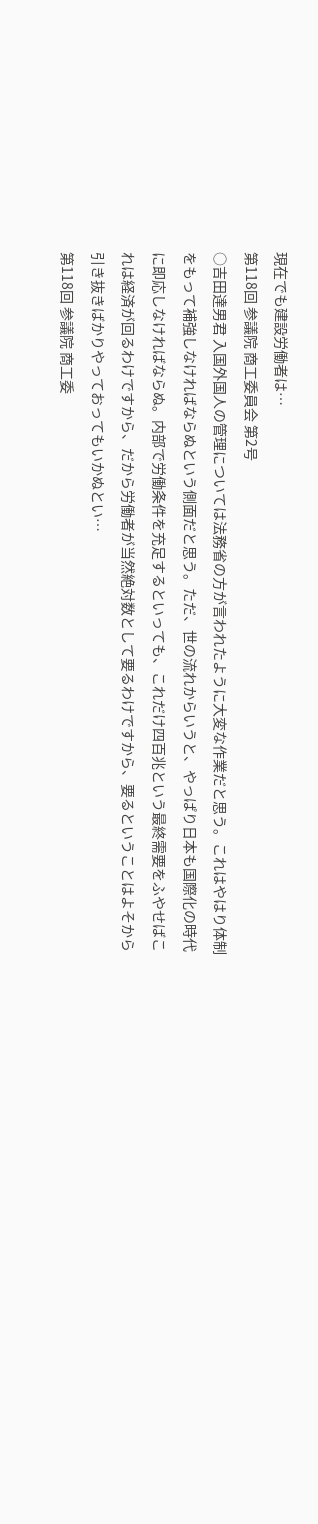現在でも建設労働者は…
第118回 参議院 商工委員会 第2号
○吉田達男君 入国外国人の管理については法務省の方が言われたように大変な作業だと思う。これはやはり体制をもって補強しなければならぬという側面だと思う。ただ、世の流れからいうと、やっぱり日本も国際化の時代に即応しなければならぬ。内部で労働条件を充足するといっても、これだけ四百兆という最終需要をふやせばこれは経済が回るわけですから、だから労働者が当然絶対数として要るわけですから、要るということはよそから引き抜きばかりやっておってもいかぬとい…
第118回 参議院 商工委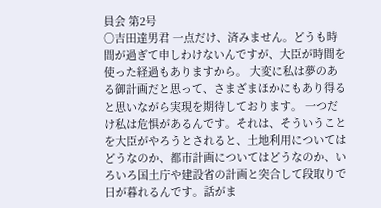員会 第2号
○吉田達男君 一点だけ、済みません。どうも時間が過ぎて申しわけないんですが、大臣が時間を使った経過もありますから。 大変に私は夢のある御計画だと思って、さまざまほかにもあり得ると思いながら実現を期待しております。 一つだけ私は危惧があるんです。それは、そういうことを大臣がやろうとされると、土地利用についてはどうなのか、都市計画についてはどうなのか、いろいろ国土庁や建設省の計画と突合して段取りで日が暮れるんです。話がま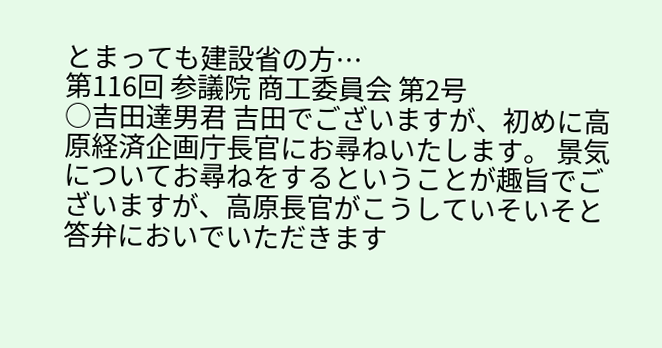とまっても建設省の方…
第116回 参議院 商工委員会 第2号
○吉田達男君 吉田でございますが、初めに高原経済企画庁長官にお尋ねいたします。 景気についてお尋ねをするということが趣旨でございますが、高原長官がこうしていそいそと答弁においでいただきます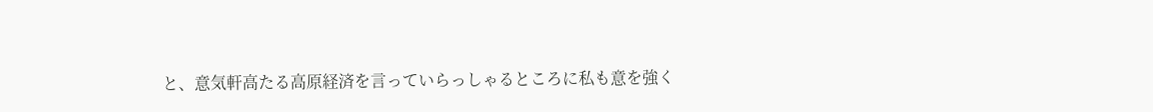と、意気軒高たる高原経済を言っていらっしゃるところに私も意を強く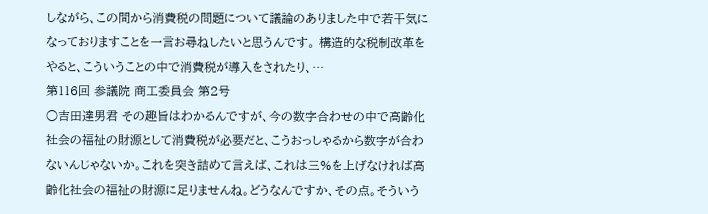しながら、この間から消費税の問題について議論のありました中で若干気になっておりますことを一言お尋ねしたいと思うんです。 構造的な税制改革をやると、こういうことの中で消費税が導入をされたり、…
第116回 参議院 商工委員会 第2号
○吉田達男君 その趣旨はわかるんですが、今の数字合わせの中で高齢化社会の福祉の財源として消費税が必要だと、こうおっしゃるから数字が合わないんじゃないか。これを突き詰めて言えば、これは三%を上げなければ高齢化社会の福祉の財源に足りませんね。どうなんですか、その点。そういう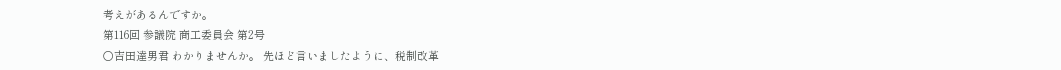考えがあるんですか。
第116回 参議院 商工委員会 第2号
○吉田達男君 わかりませんか。 先ほど言いましたように、税制改革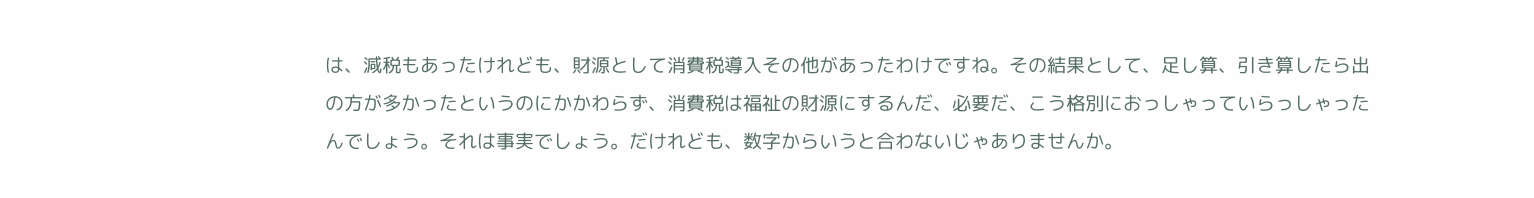は、減税もあったけれども、財源として消費税導入その他があったわけですね。その結果として、足し算、引き算したら出の方が多かったというのにかかわらず、消費税は福祉の財源にするんだ、必要だ、こう格別におっしゃっていらっしゃったんでしょう。それは事実でしょう。だけれども、数字からいうと合わないじゃありませんか。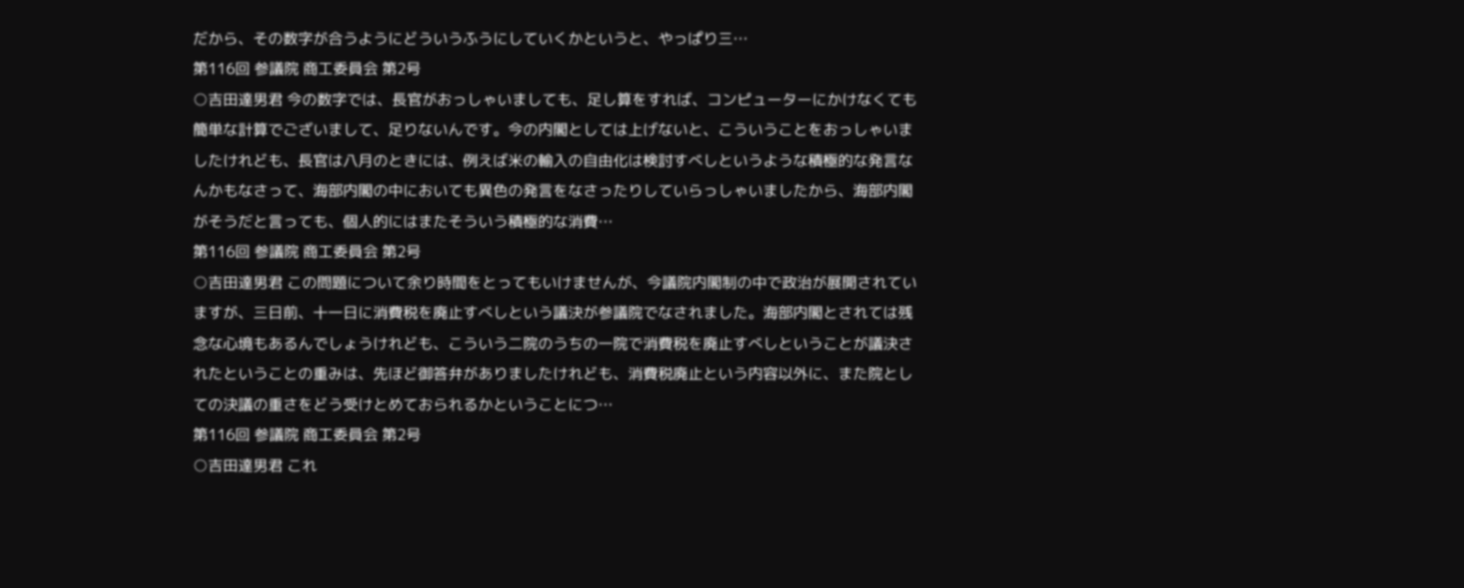だから、その数字が合うようにどういうふうにしていくかというと、やっぱり三…
第116回 参議院 商工委員会 第2号
○吉田達男君 今の数字では、長官がおっしゃいましても、足し算をすれば、コンピューターにかけなくても簡単な計算でございまして、足りないんです。今の内閣としては上げないと、こういうことをおっしゃいましたけれども、長官は八月のときには、例えば米の輸入の自由化は検討すべしというような積極的な発言なんかもなさって、海部内閣の中においても異色の発言をなさったりしていらっしゃいましたから、海部内閣がそうだと言っても、個人的にはまたそういう積極的な消費…
第116回 参議院 商工委員会 第2号
○吉田達男君 この問題について余り時間をとってもいけませんが、今議院内閣制の中で政治が展開されていますが、三日前、十一日に消費税を廃止すべしという議決が参議院でなされました。海部内閣とされては残念な心境もあるんでしょうけれども、こういう二院のうちの一院で消費税を廃止すべしということが議決されたということの重みは、先ほど御答弁がありましたけれども、消費税廃止という内容以外に、また院としての決議の重さをどう受けとめておられるかということにつ…
第116回 参議院 商工委員会 第2号
○吉田達男君 これ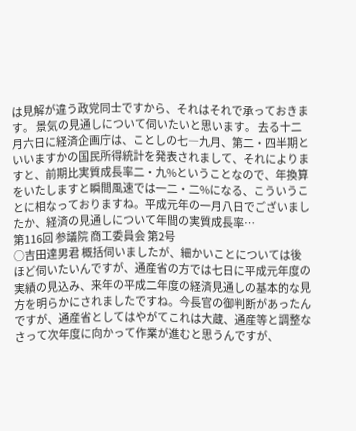は見解が違う政党同士ですから、それはそれで承っておきます。 景気の見通しについて伺いたいと思います。 去る十二月六日に経済企画庁は、ことしの七―九月、第二・四半期といいますかの国民所得統計を発表されまして、それによりますと、前期比実質成長率二・九%ということなので、年換算をいたしますと瞬間風速では一二・二%になる、こういうことに相なっておりますね。平成元年の一月八日でございましたか、経済の見通しについて年間の実質成長率…
第116回 参議院 商工委員会 第2号
○吉田達男君 概括伺いましたが、細かいことについては後ほど伺いたいんですが、通産省の方では七日に平成元年度の実績の見込み、来年の平成二年度の経済見通しの基本的な見方を明らかにされましたですね。今長官の御判断があったんですが、通産省としてはやがてこれは大蔵、通産等と調整なさって次年度に向かって作業が進むと思うんですが、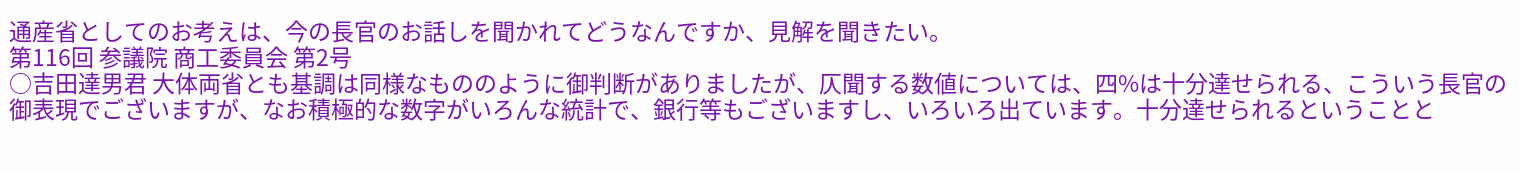通産省としてのお考えは、今の長官のお話しを聞かれてどうなんですか、見解を聞きたい。
第116回 参議院 商工委員会 第2号
○吉田達男君 大体両省とも基調は同様なもののように御判断がありましたが、仄聞する数値については、四%は十分達せられる、こういう長官の御表現でございますが、なお積極的な数字がいろんな統計で、銀行等もございますし、いろいろ出ています。十分達せられるということと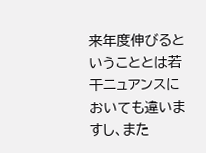来年度伸びるということとは若干ニュアンスにおいても違いますし、また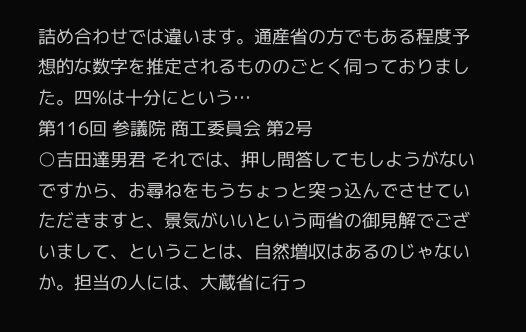詰め合わせでは違います。通産省の方でもある程度予想的な数字を推定されるもののごとく伺っておりました。四%は十分にという…
第116回 参議院 商工委員会 第2号
○吉田達男君 それでは、押し問答してもしようがないですから、お尋ねをもうちょっと突っ込んでさせていただきますと、景気がいいという両省の御見解でございまして、ということは、自然増収はあるのじゃないか。担当の人には、大蔵省に行っ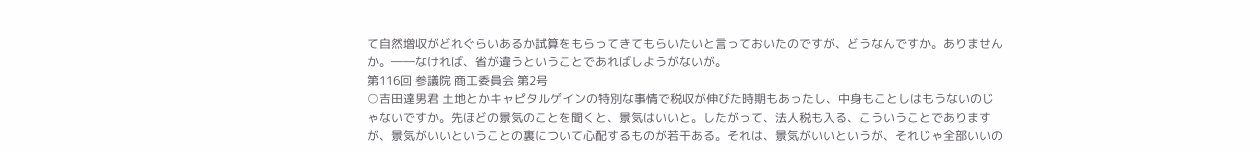て自然増収がどれぐらいあるか試算をもらってきてもらいたいと言っておいたのですが、どうなんですか。ありませんか。――なければ、省が違うということであればしようがないが。
第116回 参議院 商工委員会 第2号
○吉田達男君 土地とかキャピタルゲインの特別な事情で税収が伸びた時期もあったし、中身もことしはもうないのじゃないですか。先ほどの景気のことを聞くと、景気はいいと。したがって、法人税も入る、こういうことでありますが、景気がいいということの裏について心配するものが若干ある。それは、景気がいいというが、それじゃ全部いいの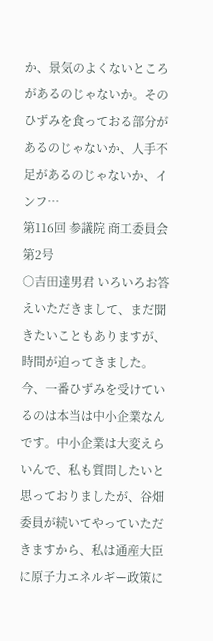か、景気のよくないところがあるのじゃないか。そのひずみを食っておる部分があるのじゃないか、人手不足があるのじゃないか、インフ…
第116回 参議院 商工委員会 第2号
○吉田達男君 いろいろお答えいただきまして、まだ聞きたいこともありますが、時間が迫ってきました。今、一番ひずみを受けているのは本当は中小企業なんです。中小企業は大変えらいんで、私も質問したいと思っておりましたが、谷畑委員が続いてやっていただきますから、私は通産大臣に原子力エネルギー政策に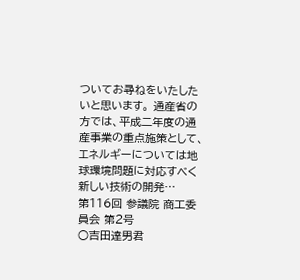ついてお尋ねをいたしたいと思います。 通産省の方では、平成二年度の通産事業の重点施策として、エネルギーについては地球環境問題に対応すべく新しい技術の開発…
第116回 参議院 商工委員会 第2号
○吉田達男君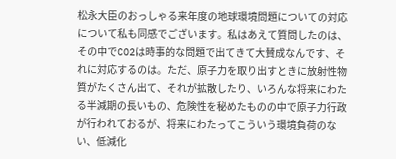松永大臣のおっしゃる来年度の地球環境問題についての対応について私も同感でございます。私はあえて質問したのは、その中でCO2は時事的な問題で出てきて大賛成なんです、それに対応するのは。ただ、原子力を取り出すときに放射性物質がたくさん出て、それが拡散したり、いろんな将来にわたる半減期の長いもの、危険性を秘めたものの中で原子力行政が行われておるが、将来にわたってこういう環境負荷のない、低減化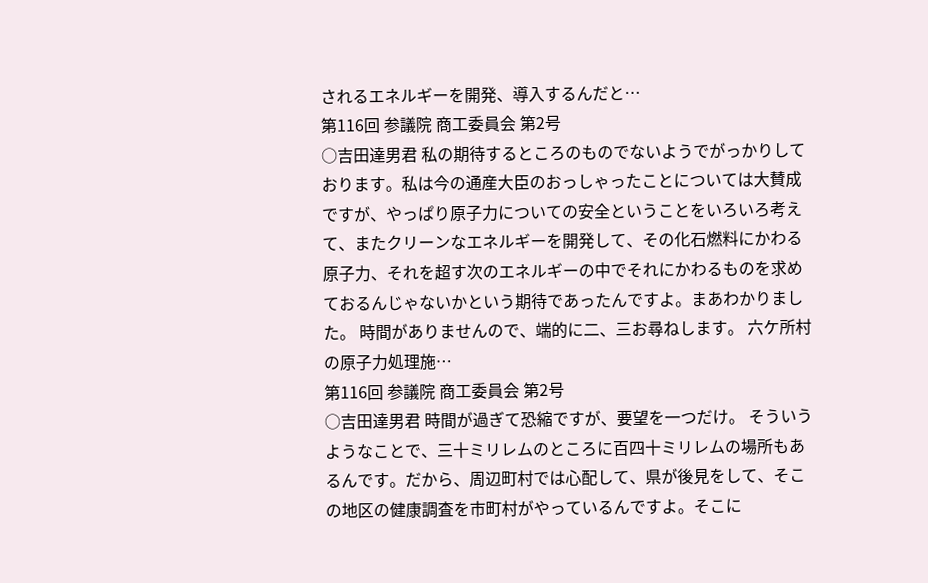されるエネルギーを開発、導入するんだと…
第116回 参議院 商工委員会 第2号
○吉田達男君 私の期待するところのものでないようでがっかりしております。私は今の通産大臣のおっしゃったことについては大賛成ですが、やっぱり原子力についての安全ということをいろいろ考えて、またクリーンなエネルギーを開発して、その化石燃料にかわる原子力、それを超す次のエネルギーの中でそれにかわるものを求めておるんじゃないかという期待であったんですよ。まあわかりました。 時間がありませんので、端的に二、三お尋ねします。 六ケ所村の原子力処理施…
第116回 参議院 商工委員会 第2号
○吉田達男君 時間が過ぎて恐縮ですが、要望を一つだけ。 そういうようなことで、三十ミリレムのところに百四十ミリレムの場所もあるんです。だから、周辺町村では心配して、県が後見をして、そこの地区の健康調査を市町村がやっているんですよ。そこに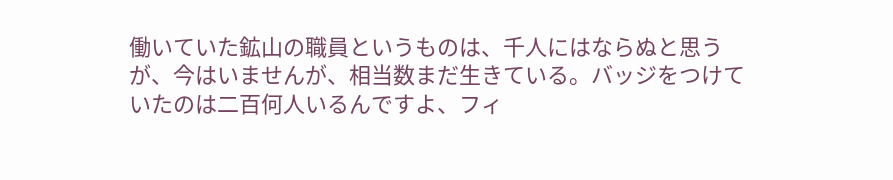働いていた鉱山の職員というものは、千人にはならぬと思うが、今はいませんが、相当数まだ生きている。バッジをつけていたのは二百何人いるんですよ、フィ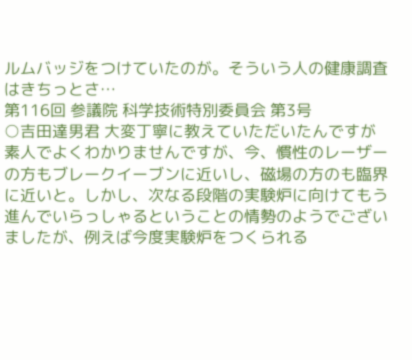ルムバッジをつけていたのが。そういう人の健康調査はきちっとさ…
第116回 参議院 科学技術特別委員会 第3号
○吉田達男君 大変丁寧に教えていただいたんですが素人でよくわかりませんですが、今、慣性のレーザーの方もブレークイーブンに近いし、磁場の方のも臨界に近いと。しかし、次なる段階の実験炉に向けてもう進んでいらっしゃるということの情勢のようでございましたが、例えば今度実験炉をつくられる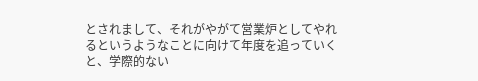とされまして、それがやがて営業炉としてやれるというようなことに向けて年度を追っていくと、学際的ない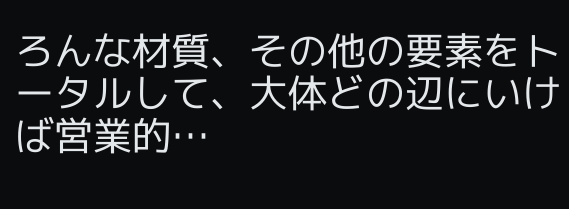ろんな材質、その他の要素をトータルして、大体どの辺にいけば営業的…